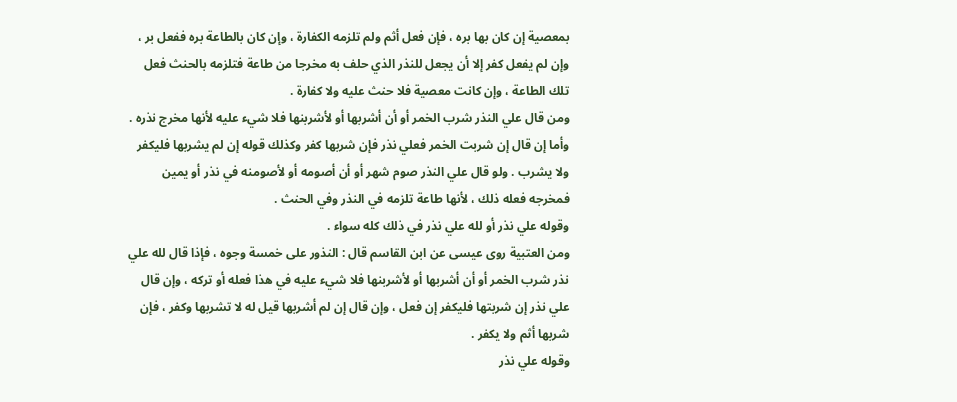بمعصية إن كان بها بره ، فإن فعل أثم ولم تلزمه الكفارة ، وإن كان بالطاعة بره ففعل بر ، وإن لم يفعل كفر إلا أن يجعل للنذر الذي حلف به مخرجا من طاعة فتلزمه بالحنث فعل تلك الطاعة ، وإن كانت معصية فلا حنث عليه ولا كفارة .
ومن قال علي النذر شرب الخمر أو أن أشربها أو لأشربنها فلا شيء عليه لأنها مخرج نذره . وأما إن قال إن شربت الخمر فعلي نذر فإن شربها كفر وكذلك قوله إن لم يشربها فليكفر ولا يشرب . ولو قال علي النذر صوم شهر أو أن أصومه أو لأصومنه في نذر أو يمين فمخرجه فعله ذلك ، لأنها طاعة تلزمه في النذر وفي الحنث .
وقوله علي نذر أو لله علي نذر في ذلك كله سواء .
ومن العتبية روى عيسى عن ابن القاسم قال : النذور على خمسة وجوه ، فإذا قال لله علي نذر شرب الخمر أو أن أشربها أو لأشربنها فلا شيء عليه في هذا فعله أو تركه ، وإن قال علي نذر إن شربتها فليكفر إن فعل ، وإن قال إن لم أشربها قيل له لا تشربها وكفر ، فإن شربها أثم ولا يكفر .
وقوله علي نذر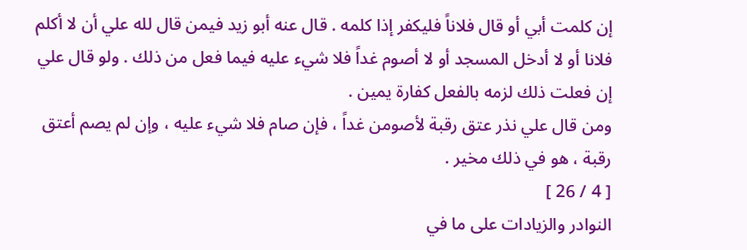إن كلمت أبي أو قال فلاناً فليكفر إذا كلمه . قال عنه أبو زيد فيمن قال لله علي أن لا أكلم فلانا أو لا أدخل المسجد أو لا أصوم غداً فلا شيء عليه فيما فعل من ذلك . ولو قال علي إن فعلت ذلك لزمه بالفعل كفارة يمين .
ومن قال علي نذر عتق رقبة لأصومن غداً ، فإن صام فلا شيء عليه ، وإن لم يصم أعتق رقبة ، هو في ذلك مخير .
[ 4 / 26 ]
النوادر والزيادات على ما في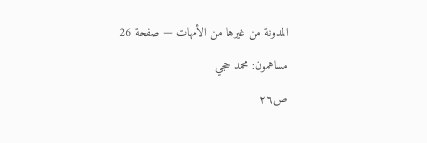المدونة من غيرها من الأمهات — صفحة 26
مساهمون: محمد حجي
ص٢٦